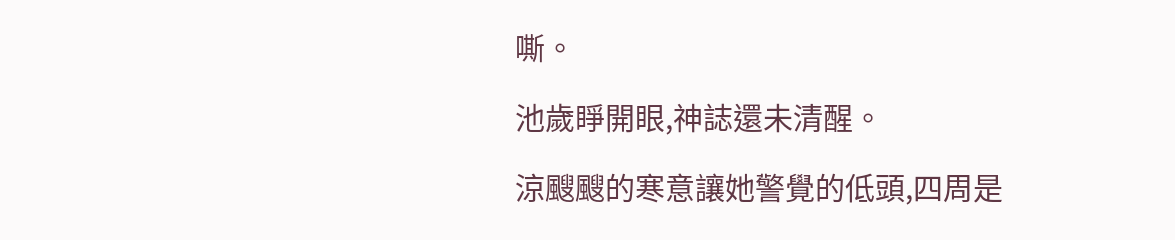嘶。

池歲睜開眼,神誌還未清醒。

涼颼颼的寒意讓她警覺的低頭,四周是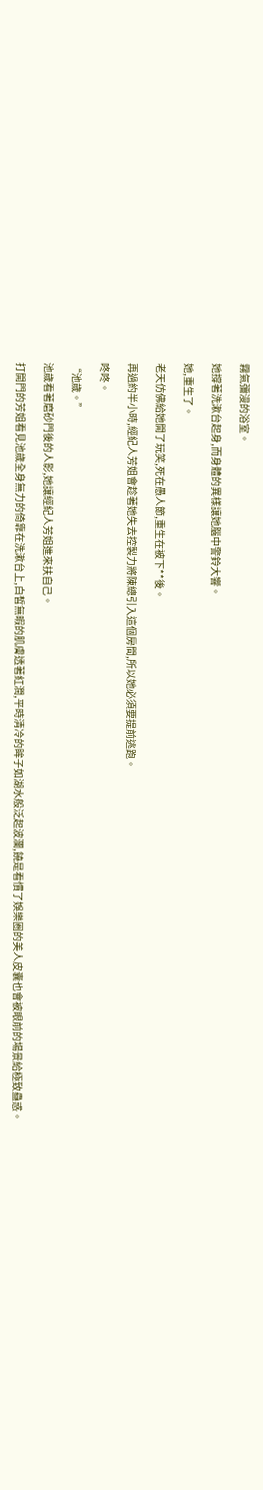霧氣彌漫的浴室。

她撐著洗漱台起身,而身體的異樣讓她腦中警鈴大響。

她,重生了。

老天仿佛給她開了玩笑,死在愚人節,重生在被下**後。

再過約半小時,經紀人芳姐會趁著她失去控製力將陳總引入這個房間,所以她必須要提前逃跑。

咚咚。

“池歲。”

池歲看著磨砂門後的人影,她讓經紀人芳姐進來扶自己。

打開門的芳姐看見池歲全身無力的倚靠在洗漱台上,白皙無暇的肌膚透著紅潤,平時清冷的眸子如湖水般泛起波瀾,饒是看慣了娛樂圈的美人皮囊也會被眼前的場景給極致蠱惑。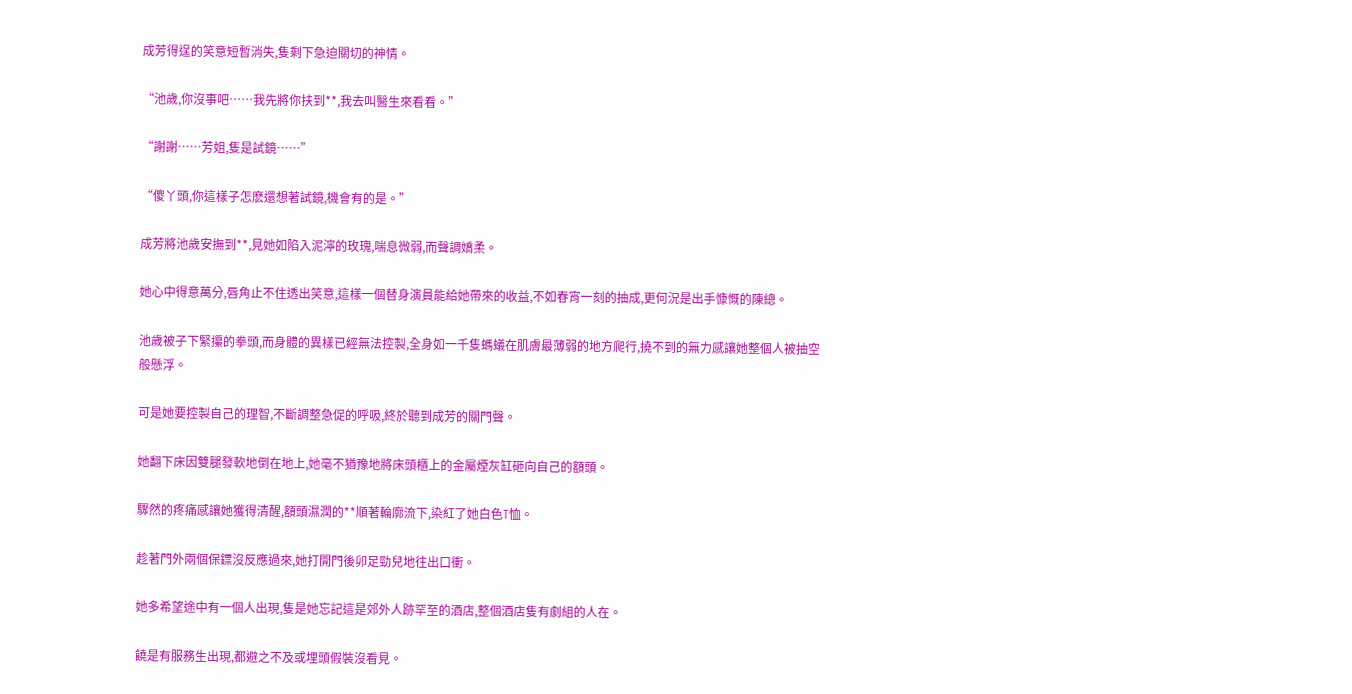成芳得逞的笑意短暫消失,隻剩下急迫關切的神情。

“池歲,你沒事吧……我先將你扶到**,我去叫醫生來看看。”

“謝謝……芳姐,隻是試鏡……”

“傻丫頭,你這樣子怎麽還想著試鏡,機會有的是。”

成芳將池歲安撫到**,見她如陷入泥濘的玫瑰,喘息微弱,而聲調嬌柔。

她心中得意萬分,唇角止不住透出笑意,這樣一個替身演員能給她帶來的收益,不如春宵一刻的抽成,更何況是出手慷慨的陳總。

池歲被子下緊攥的拳頭,而身體的異樣已經無法控製,全身如一千隻螞蟻在肌膚最薄弱的地方爬行,撓不到的無力感讓她整個人被抽空般懸浮。

可是她要控製自己的理智,不斷調整急促的呼吸,終於聽到成芳的關門聲。

她翻下床因雙腿發軟地倒在地上,她毫不猶豫地將床頭櫃上的金屬煙灰缸砸向自己的額頭。

驟然的疼痛感讓她獲得清醒,額頭濕潤的**順著輪廓流下,染紅了她白色T恤。

趁著門外兩個保鏢沒反應過來,她打開門後卯足勁兒地往出口衝。

她多希望途中有一個人出現,隻是她忘記這是郊外人跡罕至的酒店,整個酒店隻有劇組的人在。

饒是有服務生出現,都避之不及或埋頭假裝沒看見。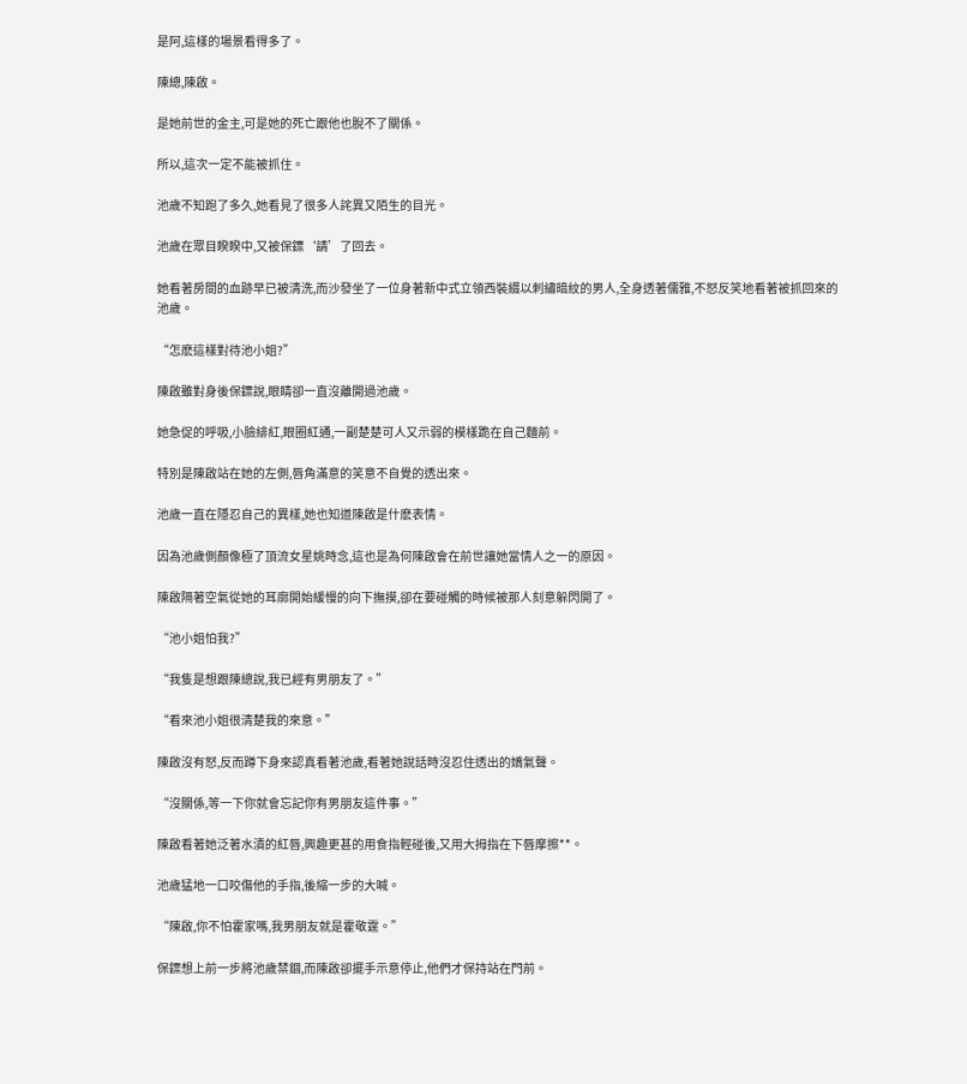是阿,這樣的場景看得多了。

陳總,陳啟。

是她前世的金主,可是她的死亡跟他也脫不了關係。

所以,這次一定不能被抓住。

池歲不知跑了多久,她看見了很多人詫異又陌生的目光。

池歲在眾目睽睽中,又被保鏢‘請’了回去。

她看著房間的血跡早已被清洗,而沙發坐了一位身著新中式立領西裝綴以刺繡暗紋的男人,全身透著儒雅,不怒反笑地看著被抓回來的池歲。

“怎麽這樣對待池小姐?”

陳啟雖對身後保鏢說,眼睛卻一直沒離開過池歲。

她急促的呼吸,小臉緋紅,眼圈紅通,一副楚楚可人又示弱的模樣跪在自己麵前。

特別是陳啟站在她的左側,唇角滿意的笑意不自覺的透出來。

池歲一直在隱忍自己的異樣,她也知道陳啟是什麽表情。

因為池歲側顏像極了頂流女星姚時念,這也是為何陳啟會在前世讓她當情人之一的原因。

陳啟隔著空氣從她的耳廓開始緩慢的向下撫摸,卻在要碰觸的時候被那人刻意躲閃開了。

“池小姐怕我?”

“我隻是想跟陳總說,我已經有男朋友了。”

“看來池小姐很清楚我的來意。”

陳啟沒有怒,反而蹲下身來認真看著池歲,看著她說話時沒忍住透出的嬌氣聲。

“沒關係,等一下你就會忘記你有男朋友這件事。”

陳啟看著她泛著水漬的紅唇,興趣更甚的用食指輕碰後,又用大拇指在下唇摩擦**。

池歲猛地一口咬傷他的手指,後縮一步的大喊。

“陳啟,你不怕霍家嗎,我男朋友就是霍敬霆。”

保鏢想上前一步將池歲禁錮,而陳啟卻擺手示意停止,他們才保持站在門前。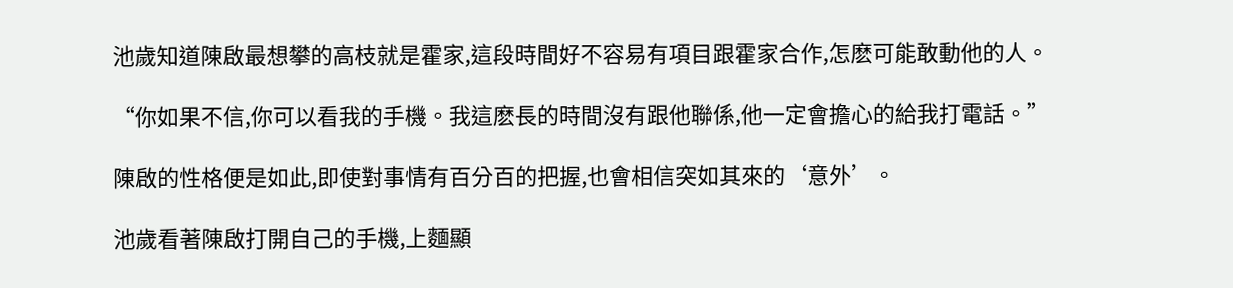池歲知道陳啟最想攀的高枝就是霍家,這段時間好不容易有項目跟霍家合作,怎麽可能敢動他的人。

“你如果不信,你可以看我的手機。我這麽長的時間沒有跟他聯係,他一定會擔心的給我打電話。”

陳啟的性格便是如此,即使對事情有百分百的把握,也會相信突如其來的‘意外’。

池歲看著陳啟打開自己的手機,上麵顯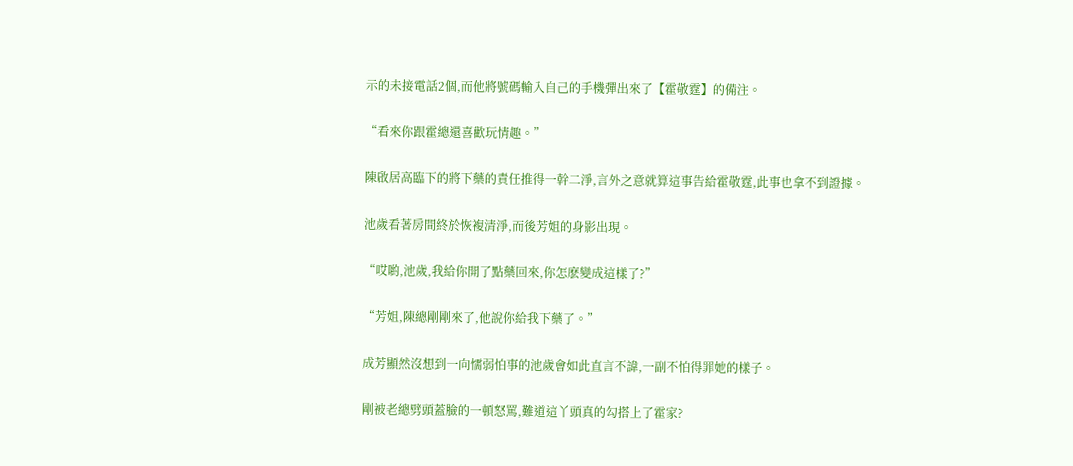示的未接電話2個,而他將號碼輸入自己的手機彈出來了【霍敬霆】的備注。

“看來你跟霍總還喜歡玩情趣。”

陳啟居高臨下的將下藥的責任推得一幹二淨,言外之意就算這事告給霍敬霆,此事也拿不到證據。

池歲看著房間終於恢複清淨,而後芳姐的身影出現。

“哎喲,池歲,我給你開了點藥回來,你怎麽變成這樣了?”

“芳姐,陳總剛剛來了,他說你給我下藥了。”

成芳顯然沒想到一向懦弱怕事的池歲會如此直言不諱,一副不怕得罪她的樣子。

剛被老總劈頭蓋臉的一頓怒罵,難道這丫頭真的勾搭上了霍家?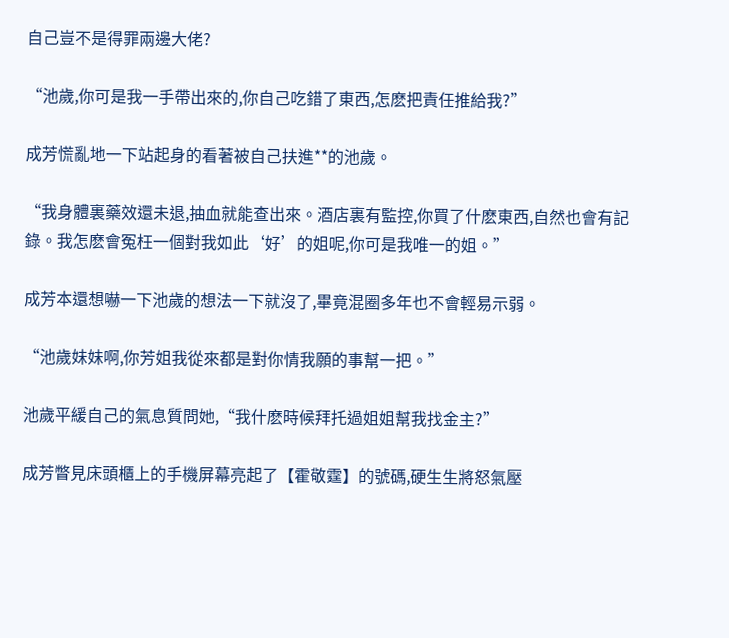自己豈不是得罪兩邊大佬?

“池歲,你可是我一手帶出來的,你自己吃錯了東西,怎麽把責任推給我?”

成芳慌亂地一下站起身的看著被自己扶進**的池歲。

“我身體裏藥效還未退,抽血就能查出來。酒店裏有監控,你買了什麽東西,自然也會有記錄。我怎麽會冤枉一個對我如此‘好’的姐呢,你可是我唯一的姐。”

成芳本還想嚇一下池歲的想法一下就沒了,畢竟混圈多年也不會輕易示弱。

“池歲妹妹啊,你芳姐我從來都是對你情我願的事幫一把。”

池歲平緩自己的氣息質問她,“我什麽時候拜托過姐姐幫我找金主?”

成芳瞥見床頭櫃上的手機屏幕亮起了【霍敬霆】的號碼,硬生生將怒氣壓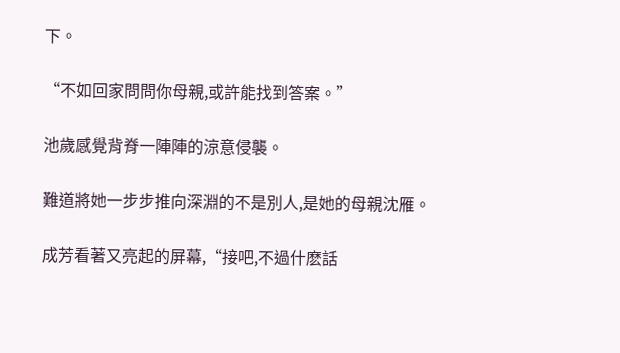下。

“不如回家問問你母親,或許能找到答案。”

池歲感覺背脊一陣陣的涼意侵襲。

難道將她一步步推向深淵的不是別人,是她的母親沈雁。

成芳看著又亮起的屏幕,“接吧,不過什麽話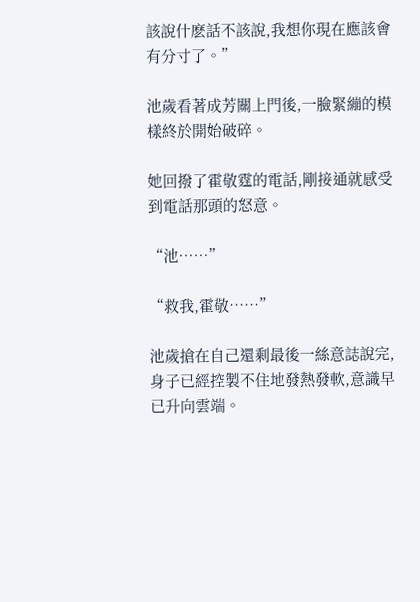該說什麽話不該說,我想你現在應該會有分寸了。”

池歲看著成芳關上門後,一臉緊繃的模樣終於開始破碎。

她回撥了霍敬霆的電話,剛接通就感受到電話那頭的怒意。

“池……”

“救我,霍敬……”

池歲搶在自己還剩最後一絲意誌說完,身子已經控製不住地發熱發軟,意識早已升向雲端。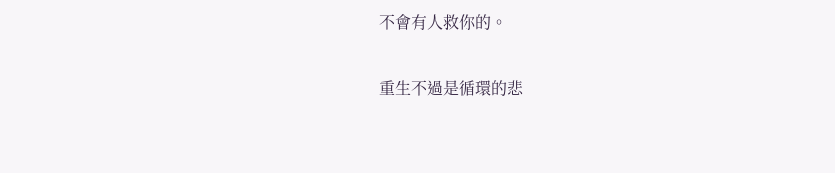不會有人救你的。

重生不過是循環的悲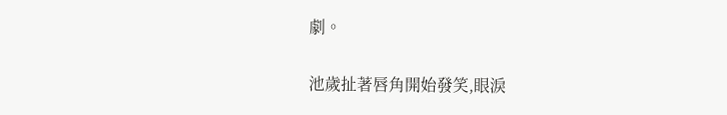劇。

池歲扯著唇角開始發笑,眼淚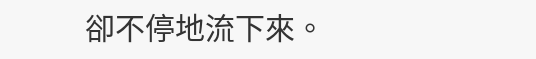卻不停地流下來。